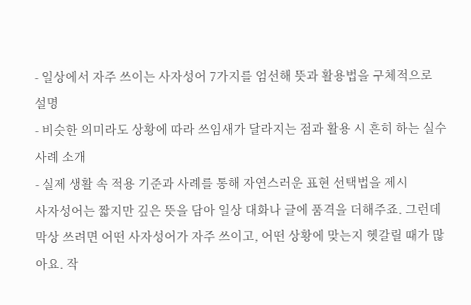- 일상에서 자주 쓰이는 사자성어 7가지를 엄선해 뜻과 활용법을 구체적으로 설명
- 비슷한 의미라도 상황에 따라 쓰임새가 달라지는 점과 활용 시 흔히 하는 실수 사례 소개
- 실제 생활 속 적용 기준과 사례를 통해 자연스러운 표현 선택법을 제시
사자성어는 짧지만 깊은 뜻을 담아 일상 대화나 글에 품격을 더해주죠. 그런데 막상 쓰려면 어떤 사자성어가 자주 쓰이고, 어떤 상황에 맞는지 헷갈릴 때가 많아요. 작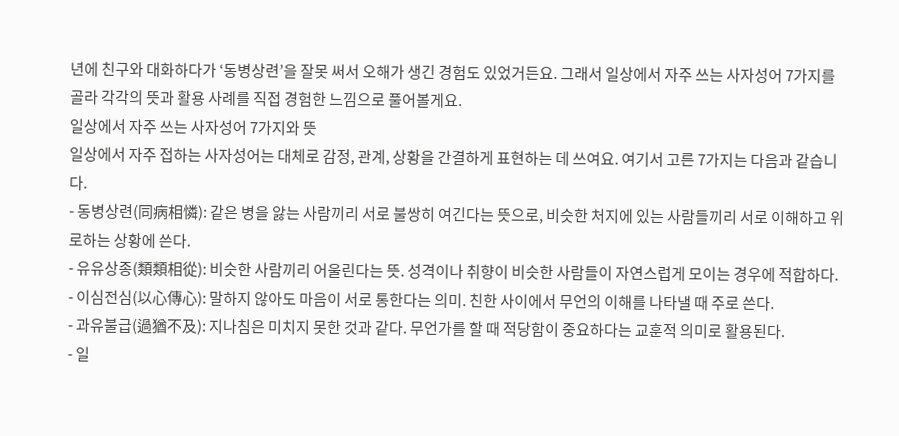년에 친구와 대화하다가 ‘동병상련’을 잘못 써서 오해가 생긴 경험도 있었거든요. 그래서 일상에서 자주 쓰는 사자성어 7가지를 골라 각각의 뜻과 활용 사례를 직접 경험한 느낌으로 풀어볼게요.
일상에서 자주 쓰는 사자성어 7가지와 뜻
일상에서 자주 접하는 사자성어는 대체로 감정, 관계, 상황을 간결하게 표현하는 데 쓰여요. 여기서 고른 7가지는 다음과 같습니다.
- 동병상련(同病相憐): 같은 병을 앓는 사람끼리 서로 불쌍히 여긴다는 뜻으로, 비슷한 처지에 있는 사람들끼리 서로 이해하고 위로하는 상황에 쓴다.
- 유유상종(類類相從): 비슷한 사람끼리 어울린다는 뜻. 성격이나 취향이 비슷한 사람들이 자연스럽게 모이는 경우에 적합하다.
- 이심전심(以心傳心): 말하지 않아도 마음이 서로 통한다는 의미. 친한 사이에서 무언의 이해를 나타낼 때 주로 쓴다.
- 과유불급(過猶不及): 지나침은 미치지 못한 것과 같다. 무언가를 할 때 적당함이 중요하다는 교훈적 의미로 활용된다.
- 일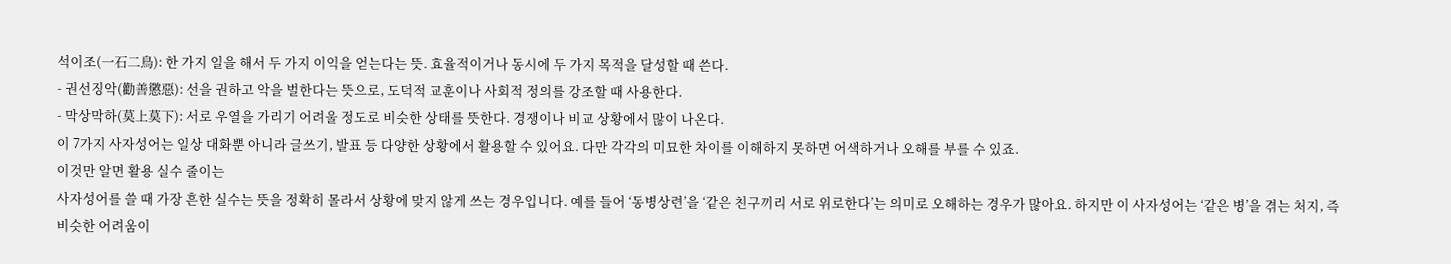석이조(一石二鳥): 한 가지 일을 해서 두 가지 이익을 얻는다는 뜻. 효율적이거나 동시에 두 가지 목적을 달성할 때 쓴다.
- 권선징악(勸善懲惡): 선을 권하고 악을 벌한다는 뜻으로, 도덕적 교훈이나 사회적 정의를 강조할 때 사용한다.
- 막상막하(莫上莫下): 서로 우열을 가리기 어려울 정도로 비슷한 상태를 뜻한다. 경쟁이나 비교 상황에서 많이 나온다.
이 7가지 사자성어는 일상 대화뿐 아니라 글쓰기, 발표 등 다양한 상황에서 활용할 수 있어요. 다만 각각의 미묘한 차이를 이해하지 못하면 어색하거나 오해를 부를 수 있죠.
이것만 알면 활용 실수 줄이는
사자성어를 쓸 때 가장 흔한 실수는 뜻을 정확히 몰라서 상황에 맞지 않게 쓰는 경우입니다. 예를 들어 ‘동병상련’을 ‘같은 친구끼리 서로 위로한다’는 의미로 오해하는 경우가 많아요. 하지만 이 사자성어는 ‘같은 병’을 겪는 처지, 즉 비슷한 어려움이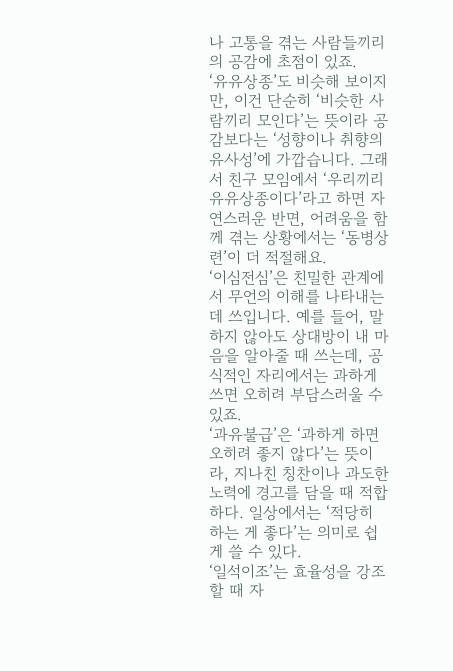나 고통을 겪는 사람들끼리의 공감에 초점이 있죠.
‘유유상종’도 비슷해 보이지만, 이건 단순히 ‘비슷한 사람끼리 모인다’는 뜻이라 공감보다는 ‘성향이나 취향의 유사성’에 가깝습니다. 그래서 친구 모임에서 ‘우리끼리 유유상종이다’라고 하면 자연스러운 반면, 어려움을 함께 겪는 상황에서는 ‘동병상련’이 더 적절해요.
‘이심전심’은 친밀한 관계에서 무언의 이해를 나타내는 데 쓰입니다. 예를 들어, 말하지 않아도 상대방이 내 마음을 알아줄 때 쓰는데, 공식적인 자리에서는 과하게 쓰면 오히려 부담스러울 수 있죠.
‘과유불급’은 ‘과하게 하면 오히려 좋지 않다’는 뜻이라, 지나친 칭찬이나 과도한 노력에 경고를 담을 때 적합하다. 일상에서는 ‘적당히 하는 게 좋다’는 의미로 쉽게 쓸 수 있다.
‘일석이조’는 효율성을 강조할 때 자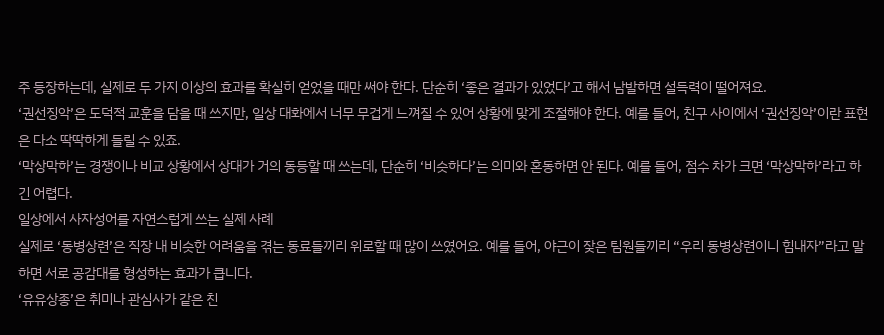주 등장하는데, 실제로 두 가지 이상의 효과를 확실히 얻었을 때만 써야 한다. 단순히 ‘좋은 결과가 있었다’고 해서 남발하면 설득력이 떨어져요.
‘권선징악’은 도덕적 교훈을 담을 때 쓰지만, 일상 대화에서 너무 무겁게 느껴질 수 있어 상황에 맞게 조절해야 한다. 예를 들어, 친구 사이에서 ‘권선징악’이란 표현은 다소 딱딱하게 들릴 수 있죠.
‘막상막하’는 경쟁이나 비교 상황에서 상대가 거의 동등할 때 쓰는데, 단순히 ‘비슷하다’는 의미와 혼동하면 안 된다. 예를 들어, 점수 차가 크면 ‘막상막하’라고 하긴 어렵다.
일상에서 사자성어를 자연스럽게 쓰는 실제 사례
실제로 ‘동병상련’은 직장 내 비슷한 어려움을 겪는 동료들끼리 위로할 때 많이 쓰였어요. 예를 들어, 야근이 잦은 팀원들끼리 “우리 동병상련이니 힘내자”라고 말하면 서로 공감대를 형성하는 효과가 큽니다.
‘유유상종’은 취미나 관심사가 같은 친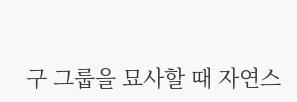구 그룹을 묘사할 때 자연스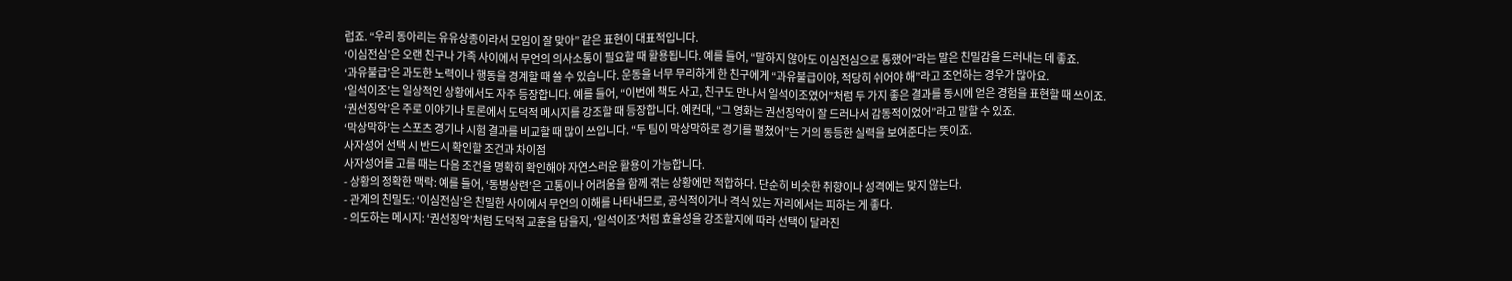럽죠. “우리 동아리는 유유상종이라서 모임이 잘 맞아” 같은 표현이 대표적입니다.
‘이심전심’은 오랜 친구나 가족 사이에서 무언의 의사소통이 필요할 때 활용됩니다. 예를 들어, “말하지 않아도 이심전심으로 통했어”라는 말은 친밀감을 드러내는 데 좋죠.
‘과유불급’은 과도한 노력이나 행동을 경계할 때 쓸 수 있습니다. 운동을 너무 무리하게 한 친구에게 “과유불급이야, 적당히 쉬어야 해”라고 조언하는 경우가 많아요.
‘일석이조’는 일상적인 상황에서도 자주 등장합니다. 예를 들어, “이번에 책도 사고, 친구도 만나서 일석이조였어”처럼 두 가지 좋은 결과를 동시에 얻은 경험을 표현할 때 쓰이죠.
‘권선징악’은 주로 이야기나 토론에서 도덕적 메시지를 강조할 때 등장합니다. 예컨대, “그 영화는 권선징악이 잘 드러나서 감동적이었어”라고 말할 수 있죠.
‘막상막하’는 스포츠 경기나 시험 결과를 비교할 때 많이 쓰입니다. “두 팀이 막상막하로 경기를 펼쳤어”는 거의 동등한 실력을 보여준다는 뜻이죠.
사자성어 선택 시 반드시 확인할 조건과 차이점
사자성어를 고를 때는 다음 조건을 명확히 확인해야 자연스러운 활용이 가능합니다.
- 상황의 정확한 맥락: 예를 들어, ‘동병상련’은 고통이나 어려움을 함께 겪는 상황에만 적합하다. 단순히 비슷한 취향이나 성격에는 맞지 않는다.
- 관계의 친밀도: ‘이심전심’은 친밀한 사이에서 무언의 이해를 나타내므로, 공식적이거나 격식 있는 자리에서는 피하는 게 좋다.
- 의도하는 메시지: ‘권선징악’처럼 도덕적 교훈을 담을지, ‘일석이조’처럼 효율성을 강조할지에 따라 선택이 달라진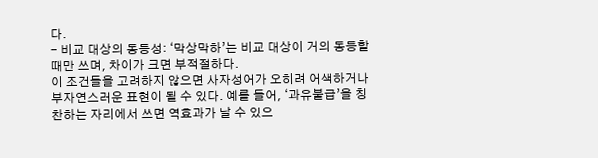다.
- 비교 대상의 동등성: ‘막상막하’는 비교 대상이 거의 동등할 때만 쓰며, 차이가 크면 부적절하다.
이 조건들을 고려하지 않으면 사자성어가 오히려 어색하거나 부자연스러운 표현이 될 수 있다. 예를 들어, ‘과유불급’을 칭찬하는 자리에서 쓰면 역효과가 날 수 있으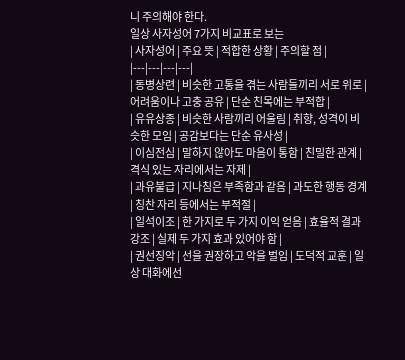니 주의해야 한다.
일상 사자성어 7가지 비교표로 보는
| 사자성어 | 주요 뜻 | 적합한 상황 | 주의할 점 |
|---|---|---|---|
| 동병상련 | 비슷한 고통을 겪는 사람들끼리 서로 위로 | 어려움이나 고충 공유 | 단순 친목에는 부적합 |
| 유유상종 | 비슷한 사람끼리 어울림 | 취향, 성격이 비슷한 모임 | 공감보다는 단순 유사성 |
| 이심전심 | 말하지 않아도 마음이 통함 | 친밀한 관계 | 격식 있는 자리에서는 자제 |
| 과유불급 | 지나침은 부족함과 같음 | 과도한 행동 경계 | 칭찬 자리 등에서는 부적절 |
| 일석이조 | 한 가지로 두 가지 이익 얻음 | 효율적 결과 강조 | 실제 두 가지 효과 있어야 함 |
| 권선징악 | 선을 권장하고 악을 벌임 | 도덕적 교훈 | 일상 대화에선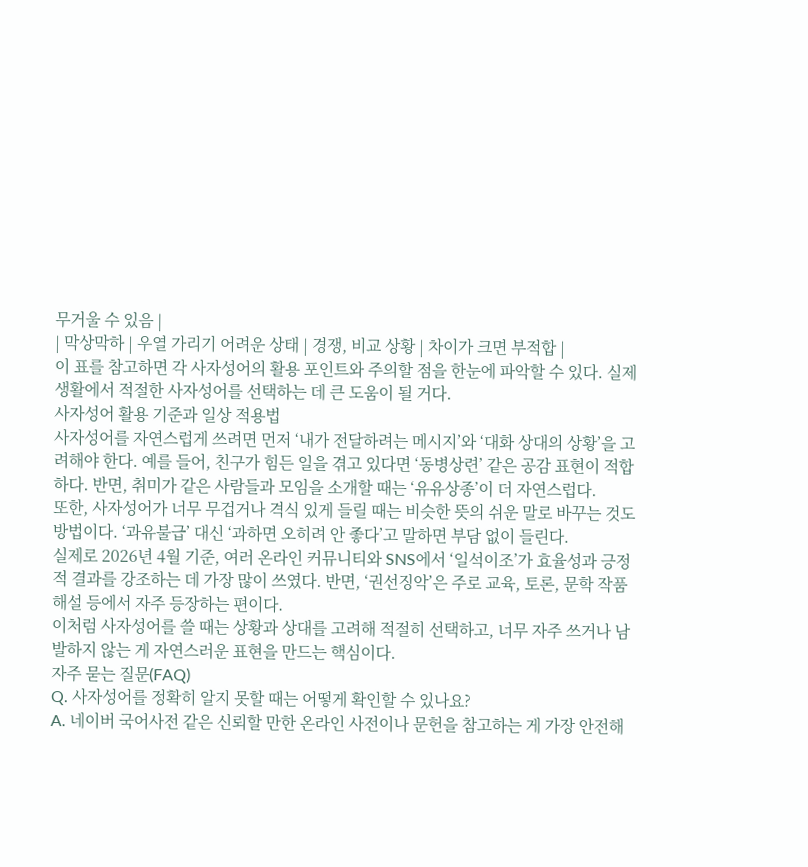무거울 수 있음 |
| 막상막하 | 우열 가리기 어려운 상태 | 경쟁, 비교 상황 | 차이가 크면 부적합 |
이 표를 참고하면 각 사자성어의 활용 포인트와 주의할 점을 한눈에 파악할 수 있다. 실제 생활에서 적절한 사자성어를 선택하는 데 큰 도움이 될 거다.
사자성어 활용 기준과 일상 적용법
사자성어를 자연스럽게 쓰려면 먼저 ‘내가 전달하려는 메시지’와 ‘대화 상대의 상황’을 고려해야 한다. 예를 들어, 친구가 힘든 일을 겪고 있다면 ‘동병상련’ 같은 공감 표현이 적합하다. 반면, 취미가 같은 사람들과 모임을 소개할 때는 ‘유유상종’이 더 자연스럽다.
또한, 사자성어가 너무 무겁거나 격식 있게 들릴 때는 비슷한 뜻의 쉬운 말로 바꾸는 것도 방법이다. ‘과유불급’ 대신 ‘과하면 오히려 안 좋다’고 말하면 부담 없이 들린다.
실제로 2026년 4월 기준, 여러 온라인 커뮤니티와 SNS에서 ‘일석이조’가 효율성과 긍정적 결과를 강조하는 데 가장 많이 쓰였다. 반면, ‘권선징악’은 주로 교육, 토론, 문학 작품 해설 등에서 자주 등장하는 편이다.
이처럼 사자성어를 쓸 때는 상황과 상대를 고려해 적절히 선택하고, 너무 자주 쓰거나 남발하지 않는 게 자연스러운 표현을 만드는 핵심이다.
자주 묻는 질문(FAQ)
Q. 사자성어를 정확히 알지 못할 때는 어떻게 확인할 수 있나요?
A. 네이버 국어사전 같은 신뢰할 만한 온라인 사전이나 문헌을 참고하는 게 가장 안전해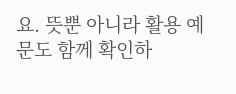요. 뜻뿐 아니라 활용 예문도 함께 확인하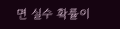면 실수 확률이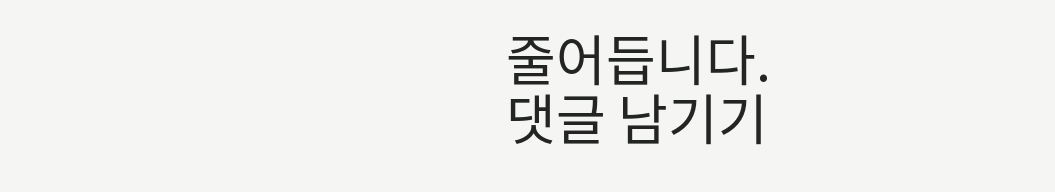줄어듭니다.
댓글 남기기